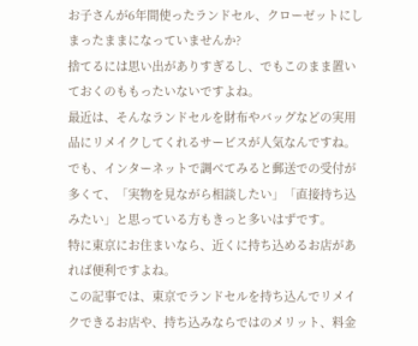お子さんが6年間使ったランドセル、クローゼットにしまったままになっていませんか?
捨てるには思い出がありすぎるし、でもこのまま置いておくのももったいないですよね。
最近は、そんなランドセルを財布やバッグなどの実用品にリメイクしてくれるサービスが人気なんですね。
でも、インターネットで調べてみると郵送での受付が多くて、「実物を見ながら相談したい」「直接持ち込みたい」と思っている方もきっと多いはずです。
特に東京にお住まいなら、近くに持ち込めるお店があれば便利ですよね。
この記事では、東京でランドセルを持ち込んでリメイクできるお店や、持ち込みならではのメリット、料金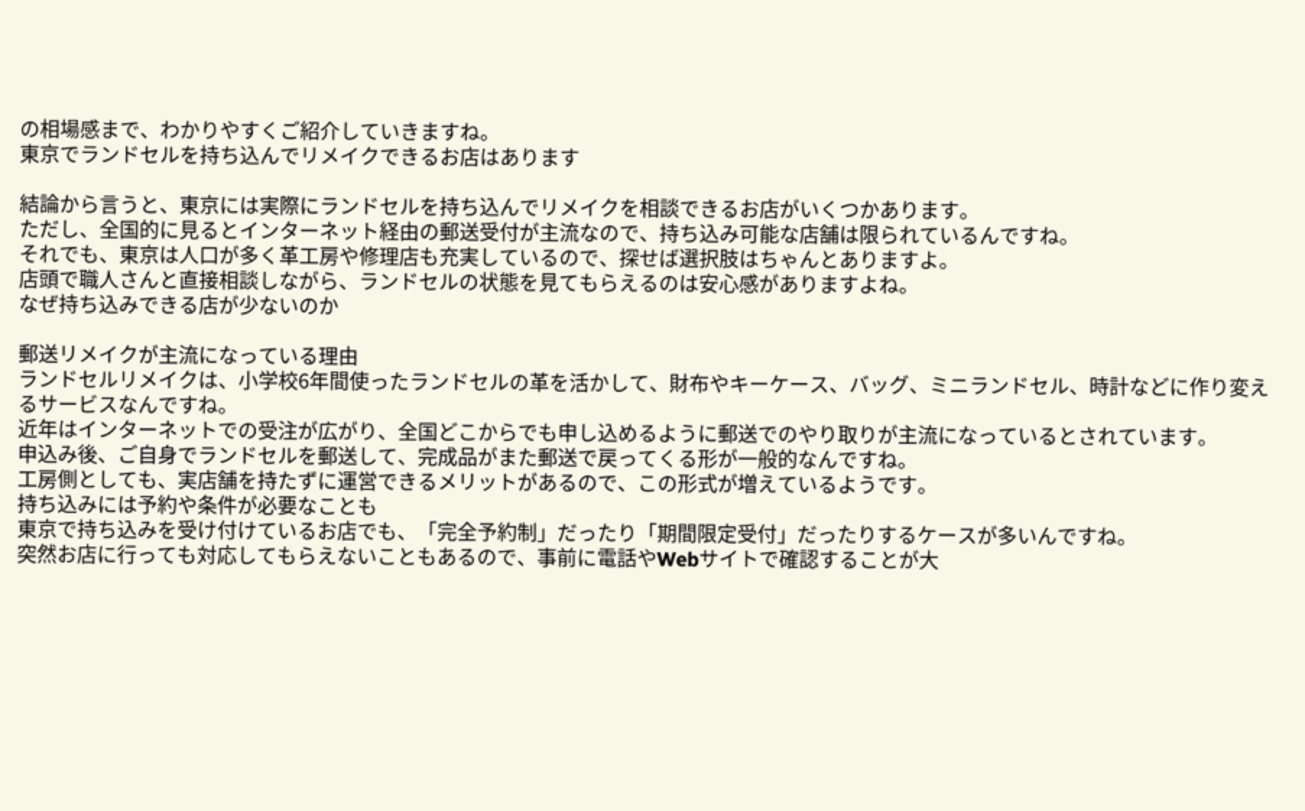の相場感まで、わかりやすくご紹介していきますね。
東京でランドセルを持ち込んでリメイクできるお店はあります

結論から言うと、東京には実際にランドセルを持ち込んでリメイクを相談できるお店がいくつかあります。
ただし、全国的に見るとインターネット経由の郵送受付が主流なので、持ち込み可能な店舗は限られているんですね。
それでも、東京は人口が多く革工房や修理店も充実しているので、探せば選択肢はちゃんとありますよ。
店頭で職人さんと直接相談しながら、ランドセルの状態を見てもらえるのは安心感がありますよね。
なぜ持ち込みできる店が少ないのか

郵送リメイクが主流になっている理由
ランドセルリメイクは、小学校6年間使ったランドセルの革を活かして、財布やキーケース、バッグ、ミニランドセル、時計などに作り変えるサービスなんですね。
近年はインターネットでの受注が広がり、全国どこからでも申し込めるように郵送でのやり取りが主流になっているとされています。
申込み後、ご自身でランドセルを郵送して、完成品がまた郵送で戻ってくる形が一般的なんですね。
工房側としても、実店舗を持たずに運営できるメリットがあるので、この形式が増えているようです。
持ち込みには予約や条件が必要なことも
東京で持ち込みを受け付けているお店でも、「完全予約制」だったり「期間限定受付」だったりするケースが多いんですね。
突然お店に行っても対応してもらえないこともあるので、事前に電話やWebサイトで確認することが大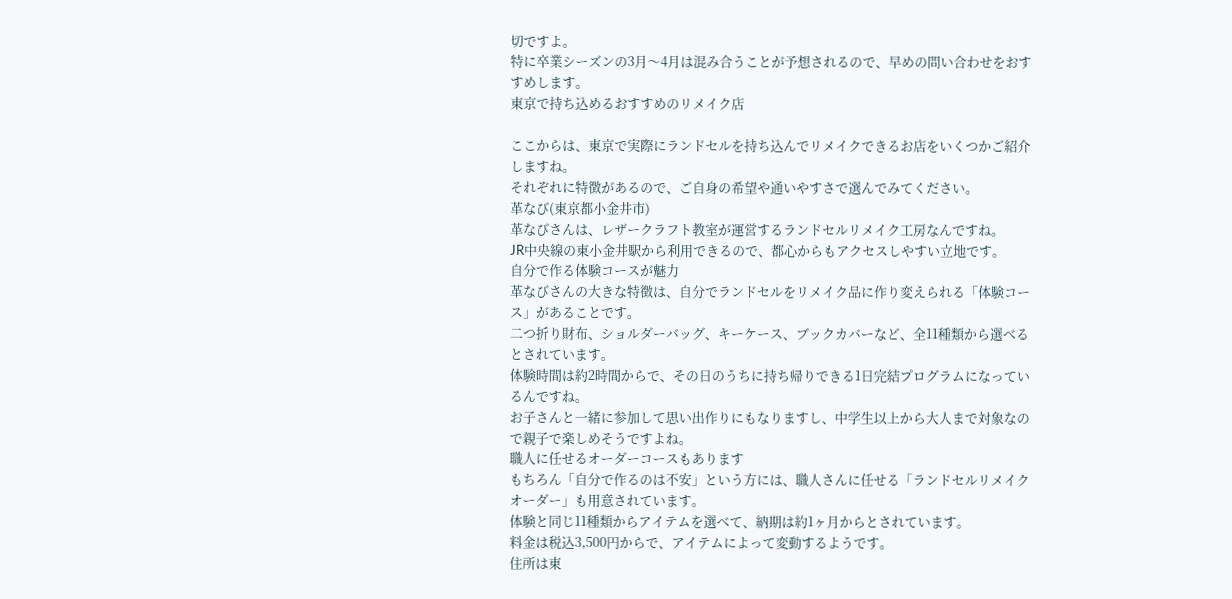切ですよ。
特に卒業シーズンの3月〜4月は混み合うことが予想されるので、早めの問い合わせをおすすめします。
東京で持ち込めるおすすめのリメイク店

ここからは、東京で実際にランドセルを持ち込んでリメイクできるお店をいくつかご紹介しますね。
それぞれに特徴があるので、ご自身の希望や通いやすさで選んでみてください。
革なび(東京都小金井市)
革なびさんは、レザークラフト教室が運営するランドセルリメイク工房なんですね。
JR中央線の東小金井駅から利用できるので、都心からもアクセスしやすい立地です。
自分で作る体験コースが魅力
革なびさんの大きな特徴は、自分でランドセルをリメイク品に作り変えられる「体験コース」があることです。
二つ折り財布、ショルダーバッグ、キーケース、ブックカバーなど、全11種類から選べるとされています。
体験時間は約2時間からで、その日のうちに持ち帰りできる1日完結プログラムになっているんですね。
お子さんと一緒に参加して思い出作りにもなりますし、中学生以上から大人まで対象なので親子で楽しめそうですよね。
職人に任せるオーダーコースもあります
もちろん「自分で作るのは不安」という方には、職人さんに任せる「ランドセルリメイクオーダー」も用意されています。
体験と同じ11種類からアイテムを選べて、納期は約1ヶ月からとされています。
料金は税込3,500円からで、アイテムによって変動するようです。
住所は東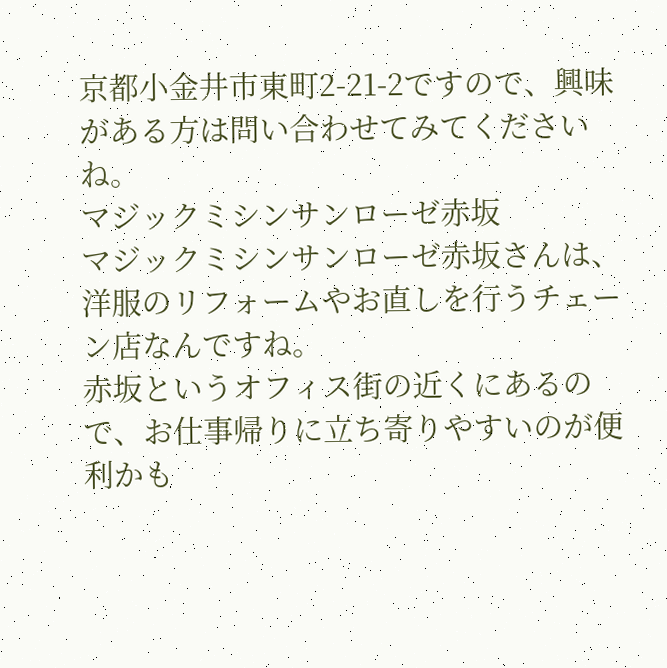京都小金井市東町2-21-2ですので、興味がある方は問い合わせてみてくださいね。
マジックミシンサンローゼ赤坂
マジックミシンサンローゼ赤坂さんは、洋服のリフォームやお直しを行うチェーン店なんですね。
赤坂というオフィス街の近くにあるので、お仕事帰りに立ち寄りやすいのが便利かも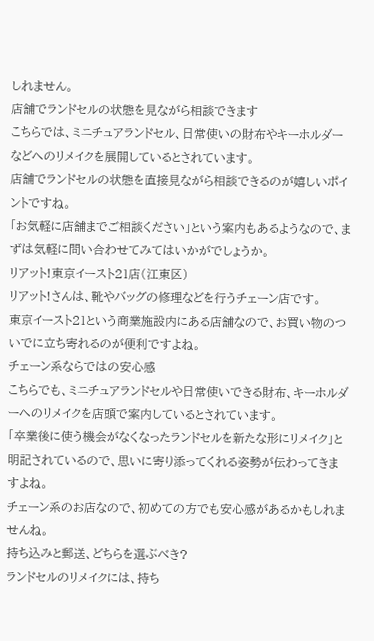しれません。
店舗でランドセルの状態を見ながら相談できます
こちらでは、ミニチュアランドセル、日常使いの財布やキーホルダーなどへのリメイクを展開しているとされています。
店舗でランドセルの状態を直接見ながら相談できるのが嬉しいポイントですね。
「お気軽に店舗までご相談ください」という案内もあるようなので、まずは気軽に問い合わせてみてはいかがでしょうか。
リアット!東京イースト21店(江東区)
リアット!さんは、靴やバッグの修理などを行うチェーン店です。
東京イースト21という商業施設内にある店舗なので、お買い物のついでに立ち寄れるのが便利ですよね。
チェーン系ならではの安心感
こちらでも、ミニチュアランドセルや日常使いできる財布、キーホルダーへのリメイクを店頭で案内しているとされています。
「卒業後に使う機会がなくなったランドセルを新たな形にリメイク」と明記されているので、思いに寄り添ってくれる姿勢が伝わってきますよね。
チェーン系のお店なので、初めての方でも安心感があるかもしれませんね。
持ち込みと郵送、どちらを選ぶべき?
ランドセルのリメイクには、持ち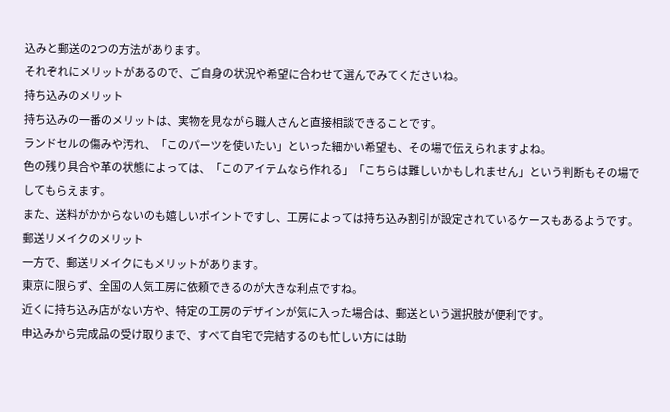込みと郵送の2つの方法があります。
それぞれにメリットがあるので、ご自身の状況や希望に合わせて選んでみてくださいね。
持ち込みのメリット
持ち込みの一番のメリットは、実物を見ながら職人さんと直接相談できることです。
ランドセルの傷みや汚れ、「このパーツを使いたい」といった細かい希望も、その場で伝えられますよね。
色の残り具合や革の状態によっては、「このアイテムなら作れる」「こちらは難しいかもしれません」という判断もその場でしてもらえます。
また、送料がかからないのも嬉しいポイントですし、工房によっては持ち込み割引が設定されているケースもあるようです。
郵送リメイクのメリット
一方で、郵送リメイクにもメリットがあります。
東京に限らず、全国の人気工房に依頼できるのが大きな利点ですね。
近くに持ち込み店がない方や、特定の工房のデザインが気に入った場合は、郵送という選択肢が便利です。
申込みから完成品の受け取りまで、すべて自宅で完結するのも忙しい方には助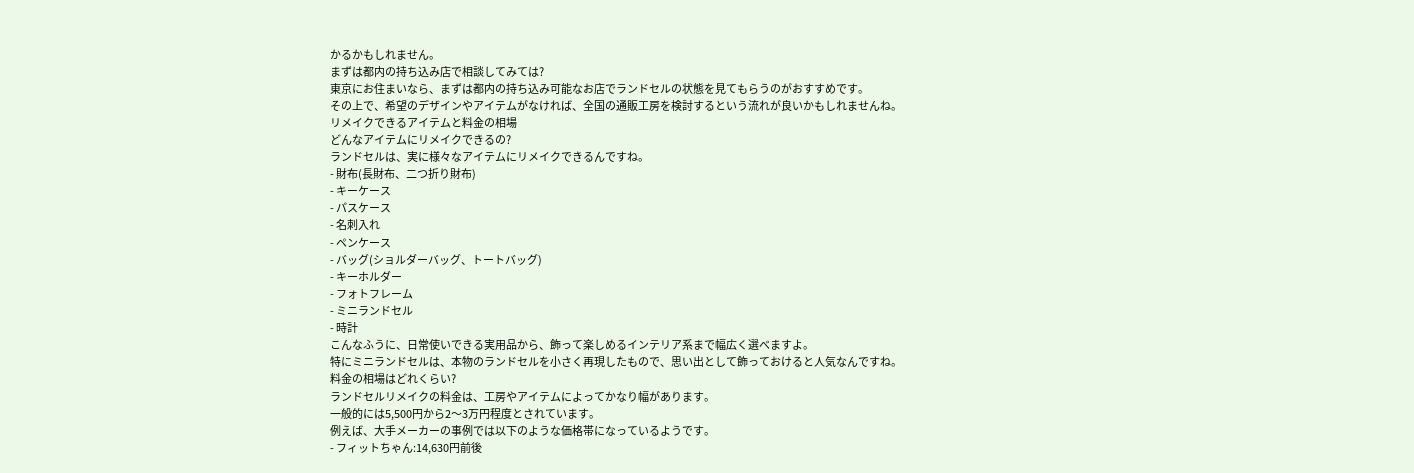かるかもしれません。
まずは都内の持ち込み店で相談してみては?
東京にお住まいなら、まずは都内の持ち込み可能なお店でランドセルの状態を見てもらうのがおすすめです。
その上で、希望のデザインやアイテムがなければ、全国の通販工房を検討するという流れが良いかもしれませんね。
リメイクできるアイテムと料金の相場
どんなアイテムにリメイクできるの?
ランドセルは、実に様々なアイテムにリメイクできるんですね。
- 財布(長財布、二つ折り財布)
- キーケース
- パスケース
- 名刺入れ
- ペンケース
- バッグ(ショルダーバッグ、トートバッグ)
- キーホルダー
- フォトフレーム
- ミニランドセル
- 時計
こんなふうに、日常使いできる実用品から、飾って楽しめるインテリア系まで幅広く選べますよ。
特にミニランドセルは、本物のランドセルを小さく再現したもので、思い出として飾っておけると人気なんですね。
料金の相場はどれくらい?
ランドセルリメイクの料金は、工房やアイテムによってかなり幅があります。
一般的には5,500円から2〜3万円程度とされています。
例えば、大手メーカーの事例では以下のような価格帯になっているようです。
- フィットちゃん:14,630円前後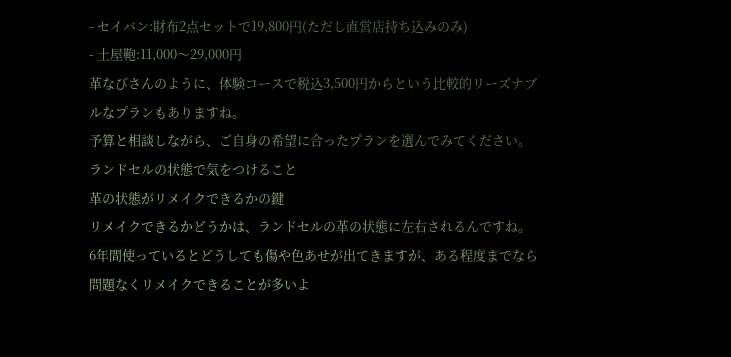- セイバン:財布2点セットで19,800円(ただし直営店持ち込みのみ)
- 土屋鞄:11,000〜29,000円
革なびさんのように、体験コースで税込3,500円からという比較的リーズナブルなプランもありますね。
予算と相談しながら、ご自身の希望に合ったプランを選んでみてください。
ランドセルの状態で気をつけること
革の状態がリメイクできるかの鍵
リメイクできるかどうかは、ランドセルの革の状態に左右されるんですね。
6年間使っているとどうしても傷や色あせが出てきますが、ある程度までなら問題なくリメイクできることが多いよ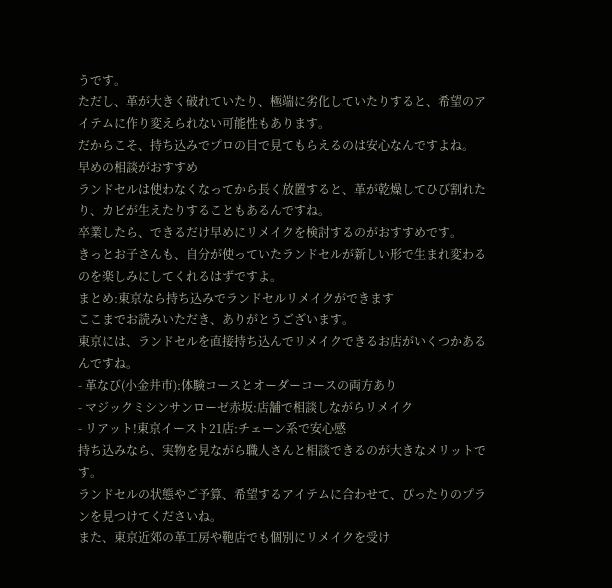うです。
ただし、革が大きく破れていたり、極端に劣化していたりすると、希望のアイテムに作り変えられない可能性もあります。
だからこそ、持ち込みでプロの目で見てもらえるのは安心なんですよね。
早めの相談がおすすめ
ランドセルは使わなくなってから長く放置すると、革が乾燥してひび割れたり、カビが生えたりすることもあるんですね。
卒業したら、できるだけ早めにリメイクを検討するのがおすすめです。
きっとお子さんも、自分が使っていたランドセルが新しい形で生まれ変わるのを楽しみにしてくれるはずですよ。
まとめ:東京なら持ち込みでランドセルリメイクができます
ここまでお読みいただき、ありがとうございます。
東京には、ランドセルを直接持ち込んでリメイクできるお店がいくつかあるんですね。
- 革なび(小金井市):体験コースとオーダーコースの両方あり
- マジックミシンサンローゼ赤坂:店舗で相談しながらリメイク
- リアット!東京イースト21店:チェーン系で安心感
持ち込みなら、実物を見ながら職人さんと相談できるのが大きなメリットです。
ランドセルの状態やご予算、希望するアイテムに合わせて、ぴったりのプランを見つけてくださいね。
また、東京近郊の革工房や鞄店でも個別にリメイクを受け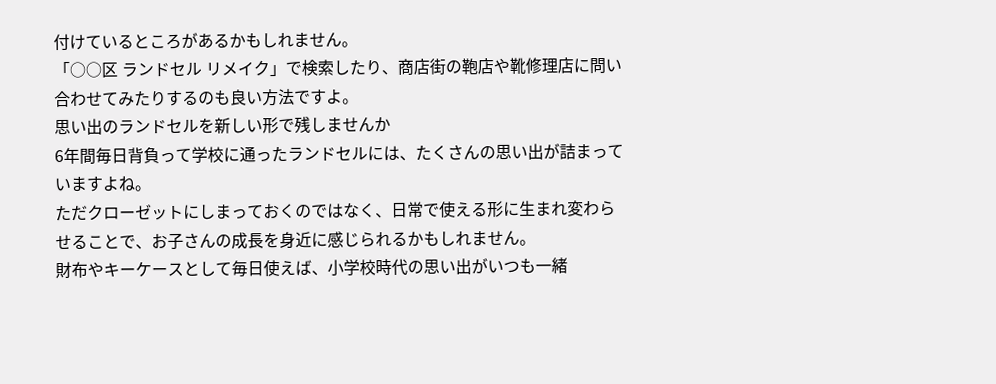付けているところがあるかもしれません。
「○○区 ランドセル リメイク」で検索したり、商店街の鞄店や靴修理店に問い合わせてみたりするのも良い方法ですよ。
思い出のランドセルを新しい形で残しませんか
6年間毎日背負って学校に通ったランドセルには、たくさんの思い出が詰まっていますよね。
ただクローゼットにしまっておくのではなく、日常で使える形に生まれ変わらせることで、お子さんの成長を身近に感じられるかもしれません。
財布やキーケースとして毎日使えば、小学校時代の思い出がいつも一緒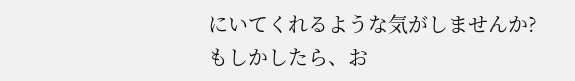にいてくれるような気がしませんか?
もしかしたら、お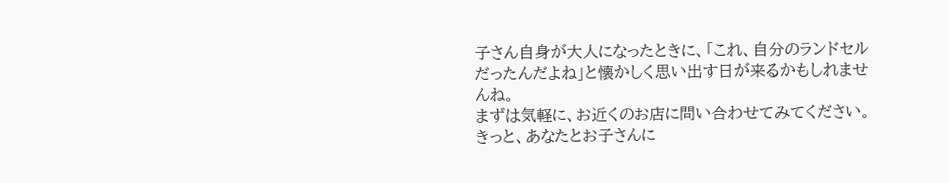子さん自身が大人になったときに、「これ、自分のランドセルだったんだよね」と懐かしく思い出す日が来るかもしれませんね。
まずは気軽に、お近くのお店に問い合わせてみてください。
きっと、あなたとお子さんに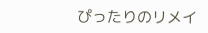ぴったりのリメイ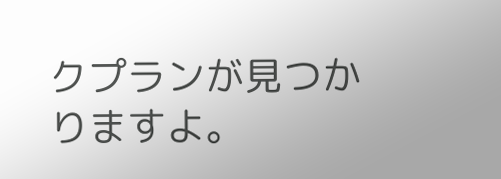クプランが見つかりますよ。